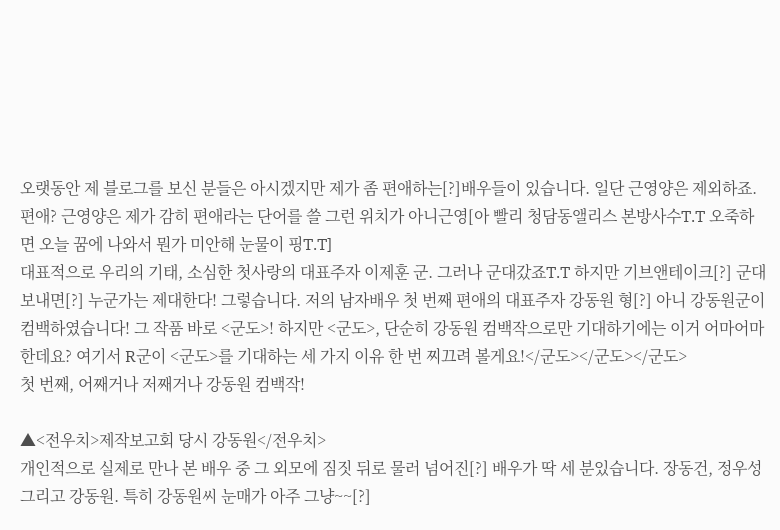오랫동안 제 블로그를 보신 분들은 아시겠지만 제가 좀 편애하는[?]배우들이 있습니다. 일단 근영양은 제외하죠. 편애? 근영양은 제가 감히 편애라는 단어를 쓸 그런 위치가 아니근영[아 빨리 청담동앨리스 본방사수T.T 오죽하면 오늘 꿈에 나와서 뭔가 미안해 눈물이 핑T.T]
대표적으로 우리의 기태, 소심한 첫사랑의 대표주자 이제훈 군. 그러나 군대갔죠T.T 하지만 기브앤테이크[?] 군대보내면[?] 누군가는 제대한다! 그렇습니다. 저의 남자배우 첫 번째 편애의 대표주자 강동원 형[?] 아니 강동원군이 컴백하였습니다! 그 작품 바로 <군도>! 하지만 <군도>, 단순히 강동원 컴백작으로만 기대하기에는 이거 어마어마한데요? 여기서 R군이 <군도>를 기대하는 세 가지 이유 한 번 찌끄려 볼게요!</군도></군도></군도>
첫 번째, 어째거나 저째거나 강동원 컴백작!

▲<전우치>제작보고회 당시 강동원</전우치>
개인적으로 실제로 만나 본 배우 중 그 외모에 짐짓 뒤로 물러 넘어진[?] 배우가 딱 세 분있습니다. 장동건, 정우성 그리고 강동원. 특히 강동원씨 눈매가 아주 그냥~~[?]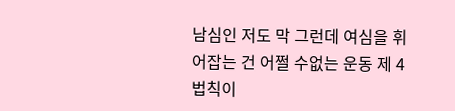남심인 저도 막 그런데 여심을 휘어잡는 건 어쩔 수없는 운동 제 4법칙이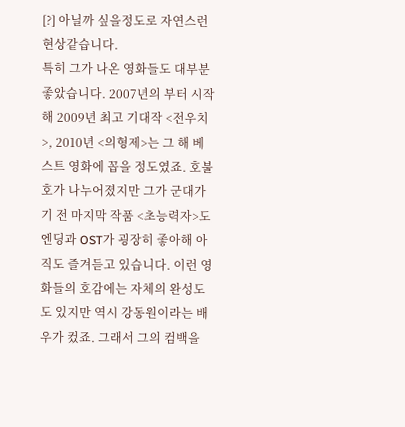[?] 아닐까 싶을정도로 자연스런 현상같습니다.
특히 그가 나온 영화들도 대부분 좋았습니다. 2007년의 부터 시작해 2009년 최고 기대작 <전우치>, 2010년 <의형제>는 그 해 베스트 영화에 꼽을 정도였죠. 호불호가 나누어졌지만 그가 군대가기 전 마지막 작품 <초능력자>도 엔딩과 OST가 굉장히 좋아해 아직도 즐겨듣고 있습니다. 이런 영화들의 호감에는 자체의 완성도도 있지만 역시 강동원이라는 배우가 컸죠. 그래서 그의 컴백을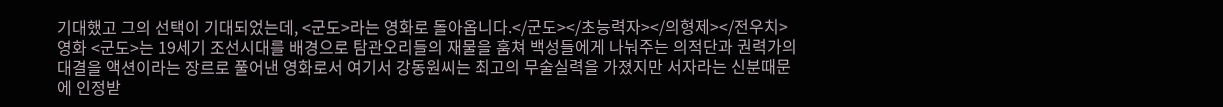기대했고 그의 선택이 기대되었는데, <군도>라는 영화로 돌아옵니다.</군도></초능력자></의형제></전우치>
영화 <군도>는 19세기 조선시대를 배경으로 탐관오리들의 재물을 훔쳐 백성들에게 나눠주는 의적단과 권력가의 대결을 액션이라는 장르로 풀어낸 영화로서 여기서 강동원씨는 최고의 무술실력을 가졌지만 서자라는 신분때문에 인정받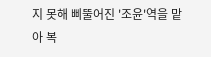지 못해 삐뚤어진 '조윤'역을 맡아 복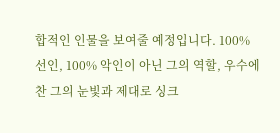합적인 인물을 보여줄 예정입니다. 100% 선인, 100% 악인이 아닌 그의 역할, 우수에 찬 그의 눈빛과 제대로 싱크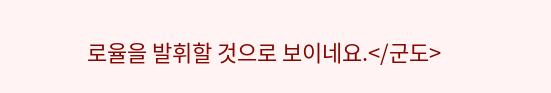로율을 발휘할 것으로 보이네요.</군도>